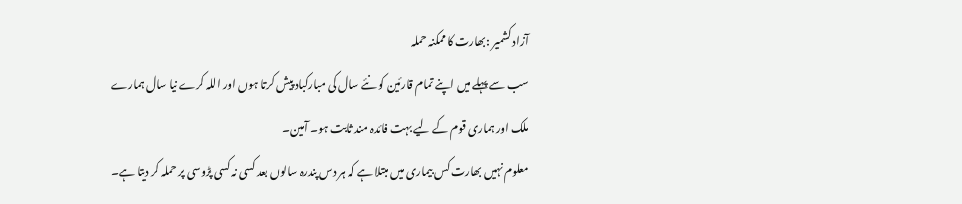آزاد کشمیر :بھارت کا ممکنہ حملہ
سب سے پہلے میں اپنے تمام قارئین کو نئے سال کی مبارکباد پیش کرتا ہوں اور اللہ کرے نیا سال ہمارے ملک اور ہماری قوم کے لیے بہت فائدہ مند ثابت ہو۔ آمین۔
معلوم نہیں بھارت کس بیماری میں مبتلا ہے کہ ہر دس پندرہ سالوں بعد کسی نہ کسی پڑوسی پر حملہ کر دیتا ہے۔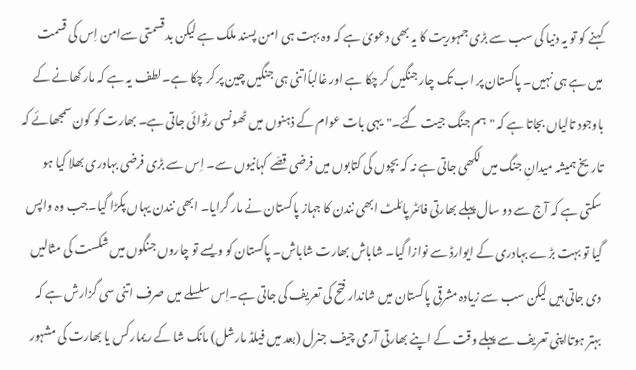کہنے کو تو یہ دنیا کی سب سے بڑی جمہوریت کا یہ بھی دعویٰ ہے کہ وہ بہت ہی امن پسند ملک ہے لیکن بد قسمتی سےامن اِس کی قسمت میں ہے ہی نہیں۔ پاکستان پر اب تک چار جنگیں کر چکا ہے اور غالباًاتنی ہی جنگیں چین پر کر چکا ہے۔لطف یہ ہے کہ مار کھانے کے باوجود تالیاں بجاتا ہے کہ "ہم جنگ جیت گئے۔"یہی بات عوام کے ذہنوں میں ٹھونسی رٹوائی جاتی ہے۔ بھارت کو کون سمجھائے کہ تاریخ ہمیشہ میدانِ جنگ میں لکھی جاتی ہے نہ کہ بچوں کی کتابوں میں فرضی قصّے کہانیوں سے۔ اِس سے بڑی فرضی بہادری بھلا کیا ہو سکتی ہے کہ آج سے دو سال پہلے بھارتی فائٹر پائلٹ ابھی نندن کا جہاز پاکستان نے مار گرایا۔ ابھی نندن یہاں پکڑا گیا۔جب وہ واپس گیا تو بہت بڑے بہادری کے ایوارڈ سے نوازا گیا۔ شاباش بھارت شاباش۔ پاکستان کو ویسے تو چاروں جنگوں میں شکست کی مثالیں دی جاتی ہیں لیکن سب سے زیادہ مشرقی پاکستان میں شاندار فتح کی تعریف کی جاتی ہے۔اِس سلسلے میں صرف اتنی سی گزارش ہے کہ بہتر ہوتااپنی تعریف سے پہلے وقت کے اپنے بھارتی آرمی چیف جنرل (بعد میں فیلڈ مارشل) مانک شا کے ریمارکس یا بھارت کی مشہور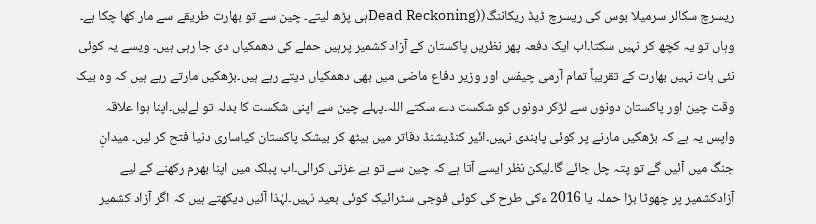ریسرچ سکالر سرمیلا بوس کی ریسرچ ڈیڈ ریکاننگ((Dead Reckoningہی پڑھ لیتے۔ چین سے تو بھارت طریقے سے مار کھا چکا ہے۔ وہاں تو یہ کچھ کر نہیں سکتا۔اب ایک دفعہ پھر نظریں پاکستان کے آزاد کشمیر پرہیں حملے کی دھمکیاں دی جا رہی ہیں۔ ویسے یہ کوئی نئی بات نہیں بھارت کے تقریباً تمام آرمی چیفس اور وزیر دفاع ماضی میں بھی دھمکیاں دیتے رہے ہیں۔بڑھکیں مارتے رہے ہیں کہ وہ بیک وقت چین اور پاکستان دونوں سے لڑکر دونوں کو شکست دے سکتے اللہ۔پہلے چین سے اپنی شکست کا بدلہ تو لےلیں۔اپنا ہوا علاقہ واپس یہ ہے کہ بڑھکیں مارنے پر کوئی پابندی نہیں۔ائیر کنڈیشنڈ دفاتر میں بیٹھ کر بیشک پاکستان کیاساری دنیا فتح کر لیں۔ میدانِ جنگ میں آئیں گے تو پتہ چل جائے گا۔لیکن نظر ایسے آتا ہے کہ چین سے تو بے عزتی کرالی۔اب پبلک میں اپنا بھرم رکھنے کے لیے آزادکشمیر پر چھوٹا بڑا حملہ یا 2016 ءکی طرح کی کوئی فوجی سٹرائیک کوئی بعید نہیں۔لہٰذا آئیں دیکھتے ہیں کہ اگر آزاد کشمیر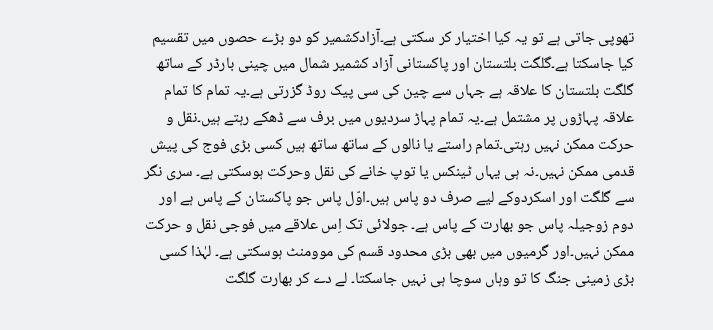تھوپی جاتی ہے تو یہ کیا اختیار کر سکتی ہے۔آزادکشمیر کو دو بڑے حصوں میں تقسیم کیا جاسکتا ہے۔گلگت بلتستان اور پاکستانی آزاد کشمیر شمال میں چینی بارڈر کے ساتھ گلگت بلتستان کا علاقہ ہے جہاں سے چین کی سی پیک روڈ گزرتی ہے۔یہ تمام کا تمام علاقہ پہاڑوں پر مشتمل ہے۔یہ تمام پہاڑ سردیوں میں برف سے ڈھکے رہتے ہیں۔نقل و حرکت ممکن نہیں رہتی۔تمام راستے یا نالوں کے ساتھ ساتھ ہیں کسی بڑی فوج کی پیش قدمی ممکن نہیں۔نہ ہی یہاں ٹینکس یا توپ خانے کی نقل وحرکت ہوسکتی ہے۔ سری نگر سے گلگت اور اسکردوکے لیے صرف دو پاس ہیں۔اوّل پاس جو پاکستان کے پاس ہے اور دوم زوجیلہ پاس جو بھارت کے پاس ہے۔ جولائی تک اِس علاقے میں فوجی نقل و حرکت ممکن نہیں۔اور گرمیوں میں بھی بڑی محدود قسم کی موومنٹ ہوسکتی ہے۔ لہٰذا کسی بڑی زمینی جنگ کا تو وہاں سوچا ہی نہیں جاسکتا۔ لے دے کر بھارت گلگت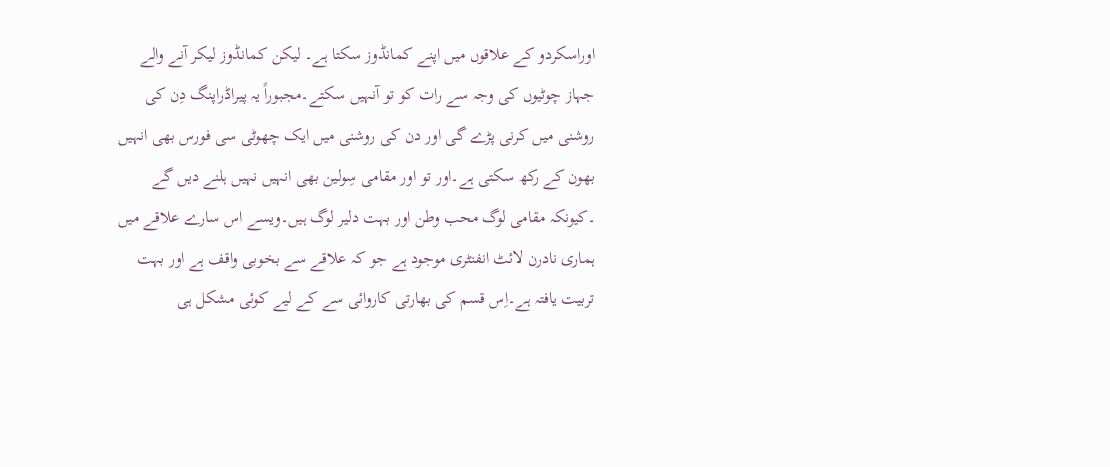اوراسکردو کے علاقوں میں اپنے کمانڈوز سکتا ہے۔ لیکن کمانڈوز لیکر آنے والے جہاز چوٹیوں کی وجہ سے رات کو تو آنہیں سکتے۔مجبوراً یہ پیراڈراپنگ دِن کی روشنی میں کرنی پڑے گی اور دن کی روشنی میں ایک چھوٹی سی فورس بھی انہیں بھون کے رکھ سکتی ہے۔اور تو اور مقامی سِولین بھی انہیں نہیں ہلنے دیں گے ۔کیونکہ مقامی لوگ محب وطن اور بہت دلیر لوگ ہیں۔ویسے اس سارے علاقے میں ہماری نادرن لائٹ انفنٹری موجود ہے جو کہ علاقے سے بخوبی واقف ہے اور بہت تربیت یافتہ ہے۔اِس قسم کی بھارتی کاروائی سے کے لیے کوئی مشکل ہی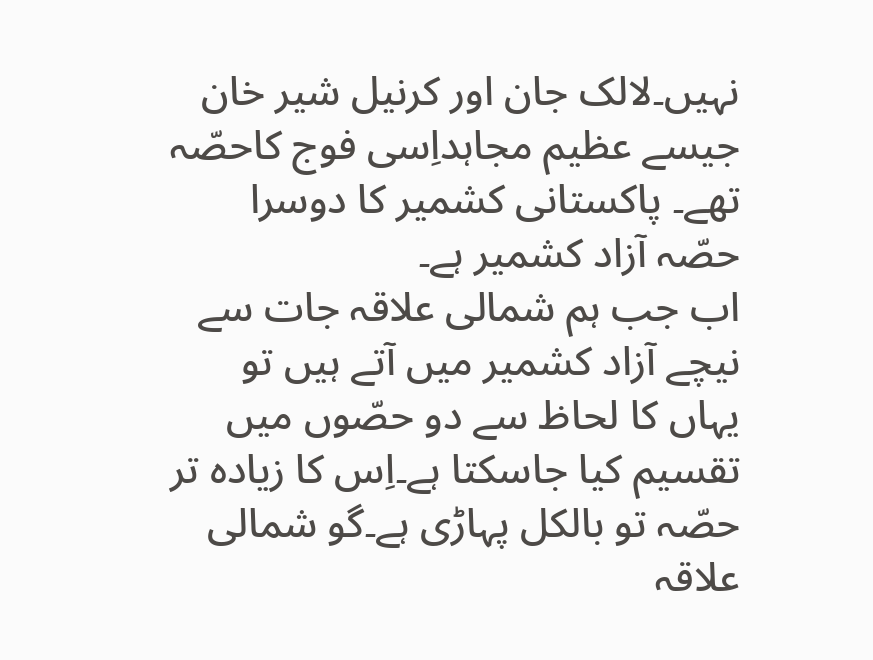نہیں۔لالک جان اور کرنیل شیر خان جیسے عظیم مجاہداِسی فوج کاحصّہ تھے۔ پاکستانی کشمیر کا دوسرا حصّہ آزاد کشمیر ہے۔
اب جب ہم شمالی علاقہ جات سے نیچے آزاد کشمیر میں آتے ہیں تو یہاں کا لحاظ سے دو حصّوں میں تقسیم کیا جاسکتا ہے۔اِس کا زیادہ تر حصّہ تو بالکل پہاڑی ہے۔گو شمالی علاقہ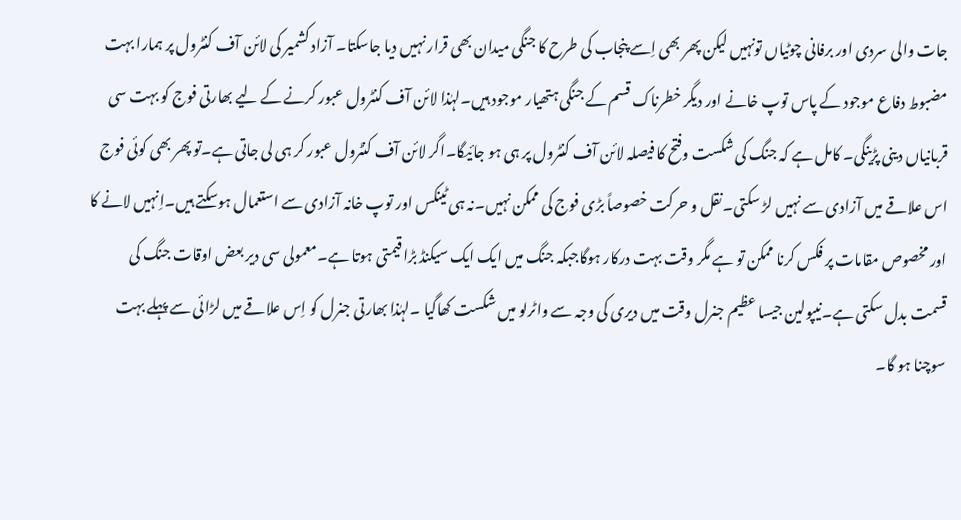جات والی سردی اور برفانی چوٹیاں تونہیں لیکن پھر بھی اِسے پنجاب کی طرح کا جنگی میدان بھی قرار نہیں دیا جاسکتا۔ آزاد کشمیر کی لائن آف کنٹرول پر ہمارا بہت مضبوط دفاع موجود کے پاس توپ خانے اور دیگر خطرناک قسم کے جنگی ہتھیار موجود ہیں۔لہٰذا لائن آف کنٹرول عبور کرنے کے لیے بھارتی فوج کو بہت سی قربانیاں دینی پڑینگی۔ کامل ہے کہ جنگ کی شکست وفتح کا فیصلہ لائن آف کنٹرول پر ہی ہو جائیگا۔اگر لائن آف کنٹرول عبور کر ہی لی جاتی ہے۔تو پھر بھی کوئی فوج اس علاقے میں آزادی سے نہیں لڑ سکتی۔نقل و حرکت خصوصاً بڑی فوج کی ممکن نہیں۔نہ ہی ٹینکس اور توپ خانہ آزادی سے استعمال ہوسکتے ہیں۔اِنہیں لانے کا اور مخصوص مقامات پر فکس کرنا ممکن تو ہے مگر وقت بہت درکار ہوگاجبکہ جنگ میں ایک ایک سیکنڈ بڑا قیمتی ہوتا ہے۔معمولی سی دیر بعض اوقات جنگ کی قسمت بدل سکتی ہے۔نیپولین جیسا عظیم جنرل وقت میں دیری کی وجہ سے واٹرلو میں شکست کھاگیا ۔لہٰذا بھارتی جنرل کو اِس علاقے میں لڑائی سے پہلے بہت سوچنا ہو گا۔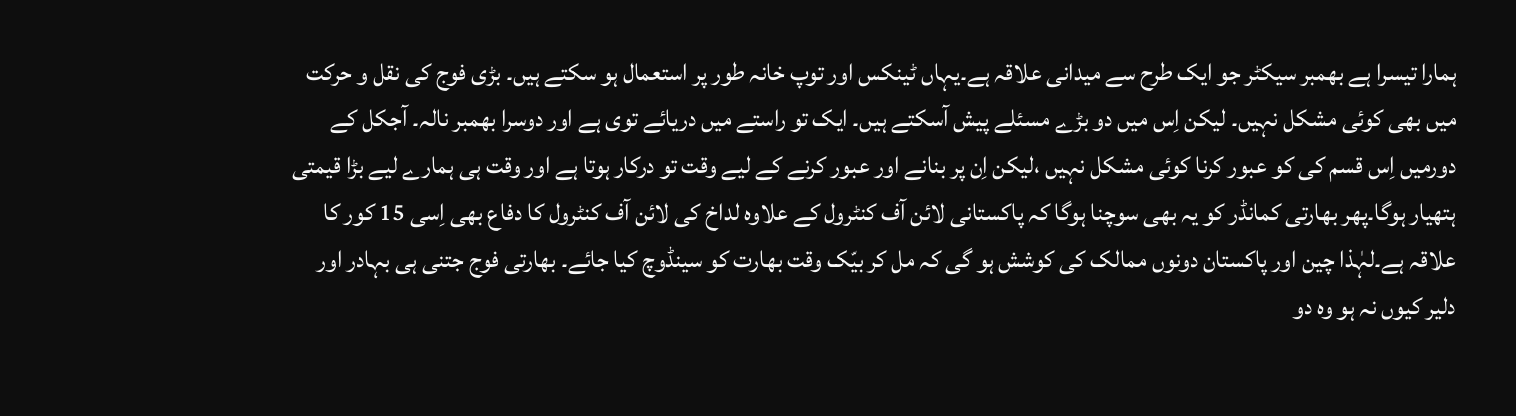ہمارا تیسرا ہے بھمبر سیکٹر جو ایک طرح سے میدانی علاقہ ہے۔یہاں ٹینکس اور توپ خانہ طور پر استعمال ہو سکتے ہیں۔ بڑی فوج کی نقل و حرکت میں بھی کوئی مشکل نہیں۔ لیکن اِس میں دو بڑے مسئلے پیش آسکتے ہیں۔ ایک تو راستے میں دریائے توی ہے اور دوسرا بھمبر نالہ۔ آجکل کے دورمیں اِس قسم کی کو عبور کرنا کوئی مشکل نہیں ،لیکن اِن پر بنانے اور عبور کرنے کے لیے وقت تو درکار ہوتا ہے اور وقت ہی ہمارے لیے بڑا قیمتی ہتھیار ہوگا۔پھر بھارتی کمانڈر کو یہ بھی سوچنا ہوگا کہ پاکستانی لائن آف کنٹرول کے علاوہ لداخ کی لائن آف کنٹرول کا دفاع بھی اِسی 15 کور کا علاقہ ہے۔لہٰذا چین اور پاکستان دونوں ممالک کی کوشش ہو گی کہ مل کر بیّک وقت بھارت کو سینڈوچ کیا جائے۔ بھارتی فوج جتنی ہی بہادر اور دلیر کیوں نہ ہو وہ دو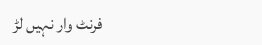فرنٹ وار نہیں لڑ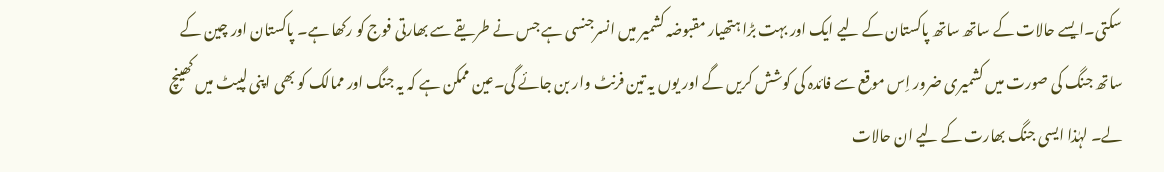سکتی۔ایسے حالات کے ساتھ ساتھ پاکستان کے لیے ایک اور بہت بڑا ہتھیار مقبوضہ کشمیر میں انسرجنسی ہے جس نے طریقے سے بھارتی فوج کو رکھا ہے۔ پاکستان اور چین کے ساتھ جنگ کی صورت میں کشمیری ضرور اِس موقع سے فائدہ کی کوشش کریں گے اور یوں یہ تین فرنٹ وار بن جائے گی۔عین ممکن ہے کہ یہ جنگ اور ممالک کو بھی اپنی لپیٹ میں کھینچ لے۔ لہٰذا ایسی جنگ بھارت کے لیے ان حالات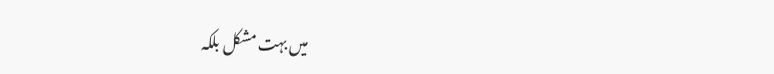میں بہت مشکل بلکہ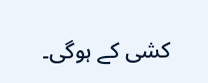کشی کے ہوگی۔